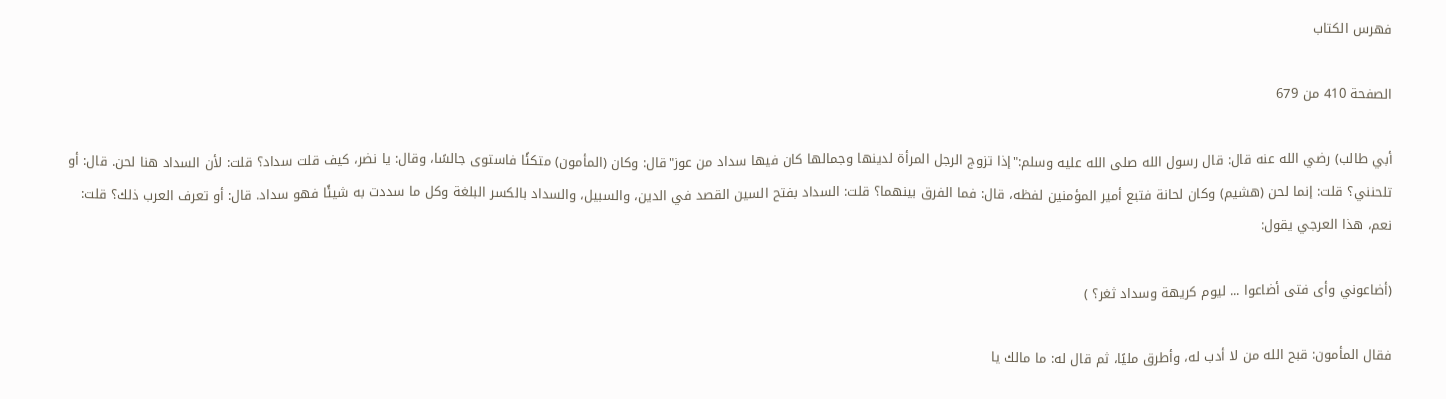فهرس الكتاب

الصفحة 410 من 679

أبي طالب) رضي الله عنه قال: قال رسول الله صلى الله عليه وسلم:"إذا تزوج الرجل المرأة لدينها وجمالها كان فيها سداد من عوز"قال: وكان (المأمون) متكئًا فاستوى جالسًا، وقال: يا نضر، كيف قلت سداد؟ قلت: لأن السداد هنا لحن. قال: أو تلحنني؟ قلت: إنما لحن (هشيم) وكان لحانة فتبع أمير المؤمنين لفظه، قال: فما الفرق بينهما؟ قلت: السداد بفتح السين القصد في الدين، والسبيل، والسداد بالكسر البلغة وكل ما سددت به شيئًا فهو سداد. قال: أو تعرف العرب ذلك؟ قلت: نعم، هذا العرجي يقول:

(أضاعوني وأى فتى أضاعوا ... ليوم كريهة وسداد ثغر؟ )

فقال المأمون: قبح الله من لا أدب له، وأطرق مليًا، ثم قال له: ما مالك يا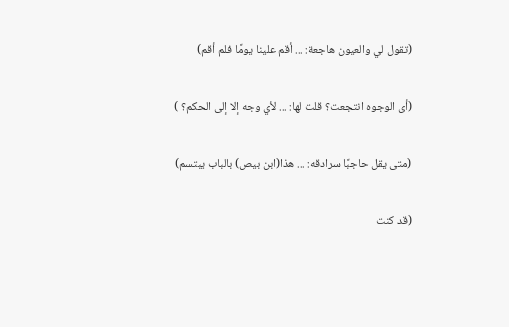(تقول لي والعيون هاجعة: ... أقم علينا يومًا فلم أقم)

(أى الوجوه انتجعت؟ قلت لها: ... لأي وجه إلا إلى الحكم؟ )

(متى يقل حاجبًا سرادقه: ... هذا(ابن بيص) بالباب يبتسم)

(قد كنت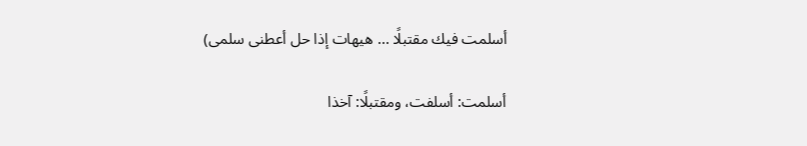أسلمت فيك مقتبلًا ... هيهات إذا حل أعطنى سلمى)

أسلمت: أسلفت، ومقتبلًا: آخذا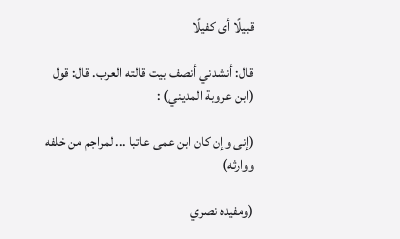قبيلًا أى كفيلًا

قال: أنشدني أنصف بيت قالته العرب. قال: قول (ابن عروبة المديني) :

(إنى وإن كان ابن عمى عاتبا ... لمراجم من خلفه ووارثه)

(ومفيده نصري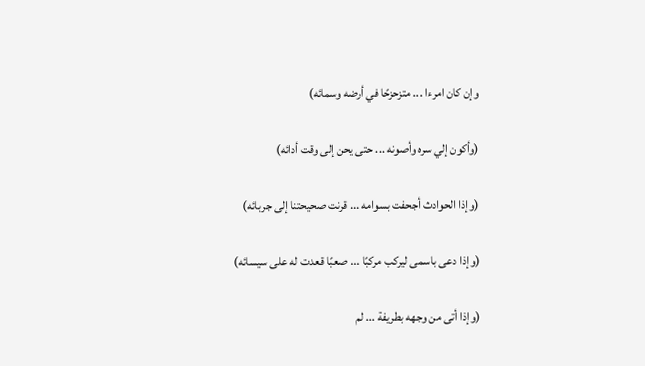وإن كان امرءا ... متزحزحًا في أرضه وسمائه)

(وأكون إلي سره وأصونه ... حتى يحن إلى وقت أدائه)

(وإذا الحوادث أجحفت بسوامه ... قرنت صحيحتنا إلى جربائه)

(وإذا دعى باسمى ليركب مركبًا ... صعبًا قعدت له على سيسائه)

(وإذا أتى من وجهه بطريفة ... لم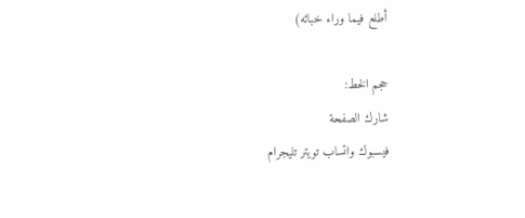أطلع فيما وراء خبائه)

حجم الخط:
شارك الصفحة
فيسبوك واتساب تويتر تليجرام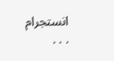انستجرام
. . .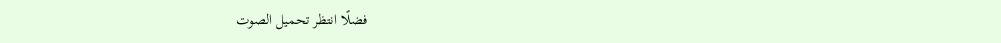فضلًا انتظر تحميل الصوت